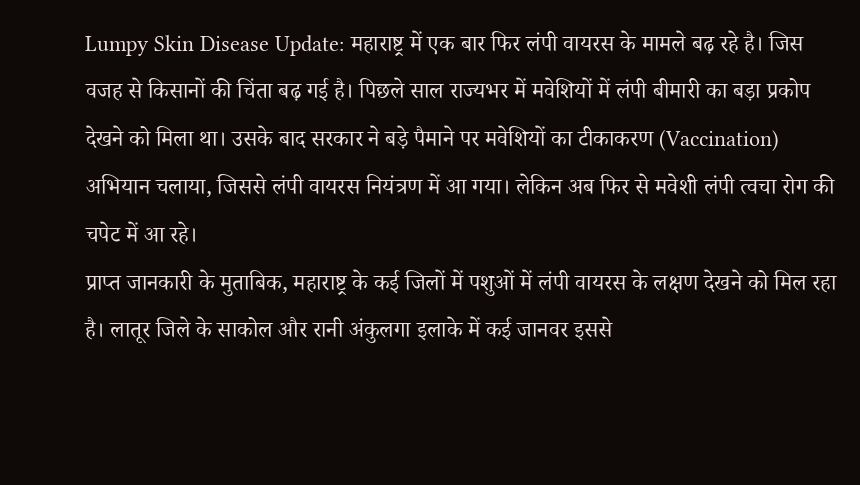Lumpy Skin Disease Update: महाराष्ट्र में एक बार फिर लंपी वायरस के मामले बढ़ रहे है। जिस वजह से किसानों की चिंता बढ़ गई है। पिछले साल राज्यभर में मवेशियों में लंपी बीमारी का बड़ा प्रकोप देखने को मिला था। उसके बाद सरकार ने बड़े पैमाने पर मवेशियों का टीकाकरण (Vaccination) अभियान चलाया, जिससे लंपी वायरस नियंत्रण में आ गया। लेकिन अब फिर से मवेशी लंपी त्वचा रोग की चपेट में आ रहे।
प्राप्त जानकारी के मुताबिक, महाराष्ट्र के कई जिलों में पशुओं में लंपी वायरस के लक्षण देखने को मिल रहा है। लातूर जिले के साकोल और रानी अंकुलगा इलाके में कई जानवर इससे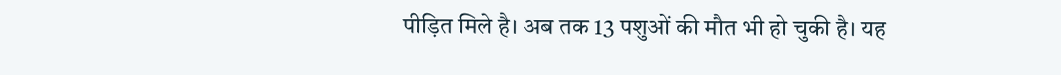पीड़ित मिले है। अब तक 13 पशुओं की मौत भी हो चुकी है। यह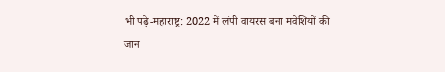भी पढ़े-महाराष्ट्र: 2022 में लंपी वायरस बना मवेशियों की जान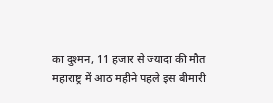का दुश्मन, 11 हजार से ज्यादा की मौत
महाराष्ट्र में आठ महीने पहले इस बीमारी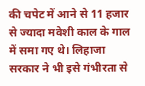की चपेट में आने से 11 हजार से ज्यादा मवेशी काल के गाल में समा गए थे। लिहाजा सरकार ने भी इसे गंभीरता से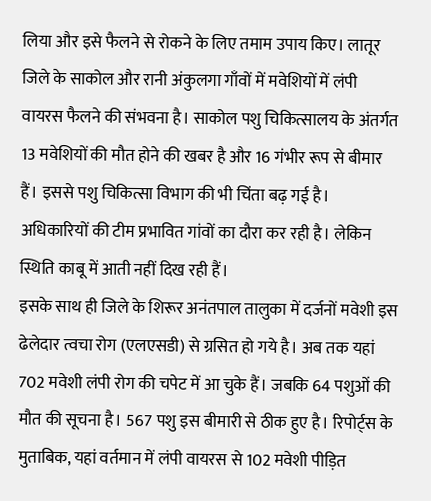लिया और इसे फैलने से रोकने के लिए तमाम उपाय किए। लातूर जिले के साकोल और रानी अंकुलगा गाँवों में मवेशियों में लंपी वायरस फैलने की संभवना है। साकोल पशु चिकित्सालय के अंतर्गत 13 मवेशियों की मौत होने की खबर है और 16 गंभीर रूप से बीमार हैं। इससे पशु चिकित्सा विभाग की भी चिंता बढ़ गई है। अधिकारियों की टीम प्रभावित गांवों का दौरा कर रही है। लेकिन स्थिति काबू में आती नहीं दिख रही हैं।
इसके साथ ही जिले के शिरूर अनंतपाल तालुका में दर्जनों मवेशी इस ढेलेदार त्वचा रोग (एलएसडी) से ग्रसित हो गये है। अब तक यहां 702 मवेशी लंपी रोग की चपेट में आ चुके हैं। जबकि 64 पशुओं की मौत की सूचना है। 567 पशु इस बीमारी से ठीक हुए है। रिपोर्ट्स के मुताबिक, यहां वर्तमान में लंपी वायरस से 102 मवेशी पीड़ित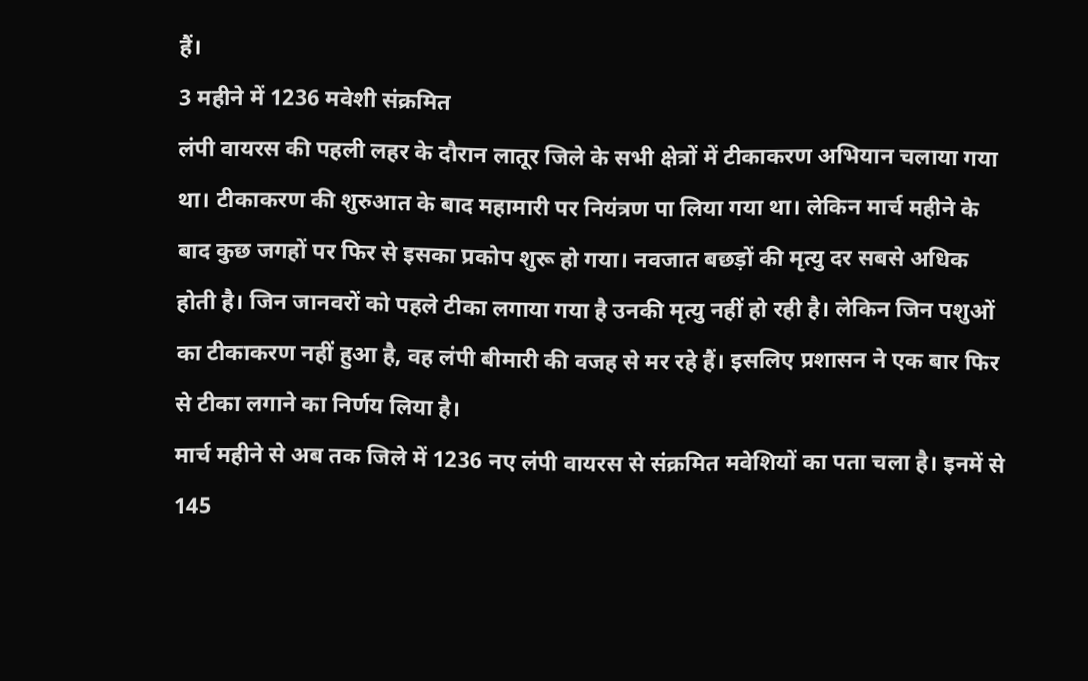हैं।
3 महीने में 1236 मवेशी संक्रमित
लंपी वायरस की पहली लहर के दौरान लातूर जिले के सभी क्षेत्रों में टीकाकरण अभियान चलाया गया था। टीकाकरण की शुरुआत के बाद महामारी पर नियंत्रण पा लिया गया था। लेकिन मार्च महीने के बाद कुछ जगहों पर फिर से इसका प्रकोप शुरू हो गया। नवजात बछड़ों की मृत्यु दर सबसे अधिक होती है। जिन जानवरों को पहले टीका लगाया गया है उनकी मृत्यु नहीं हो रही है। लेकिन जिन पशुओं का टीकाकरण नहीं हुआ है, वह लंपी बीमारी की वजह से मर रहे हैं। इसलिए प्रशासन ने एक बार फिर से टीका लगाने का निर्णय लिया है।
मार्च महीने से अब तक जिले में 1236 नए लंपी वायरस से संक्रमित मवेशियों का पता चला है। इनमें से 145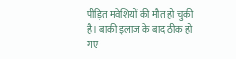पीड़ित मवेशियों की मौत हो चुकी है। बाकी इलाज के बाद ठीक हो गए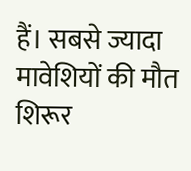हैं। सबसे ज्यादा मावेशियों की मौत शिरूर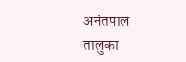अनंतपाल तालुका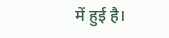में हुई है।